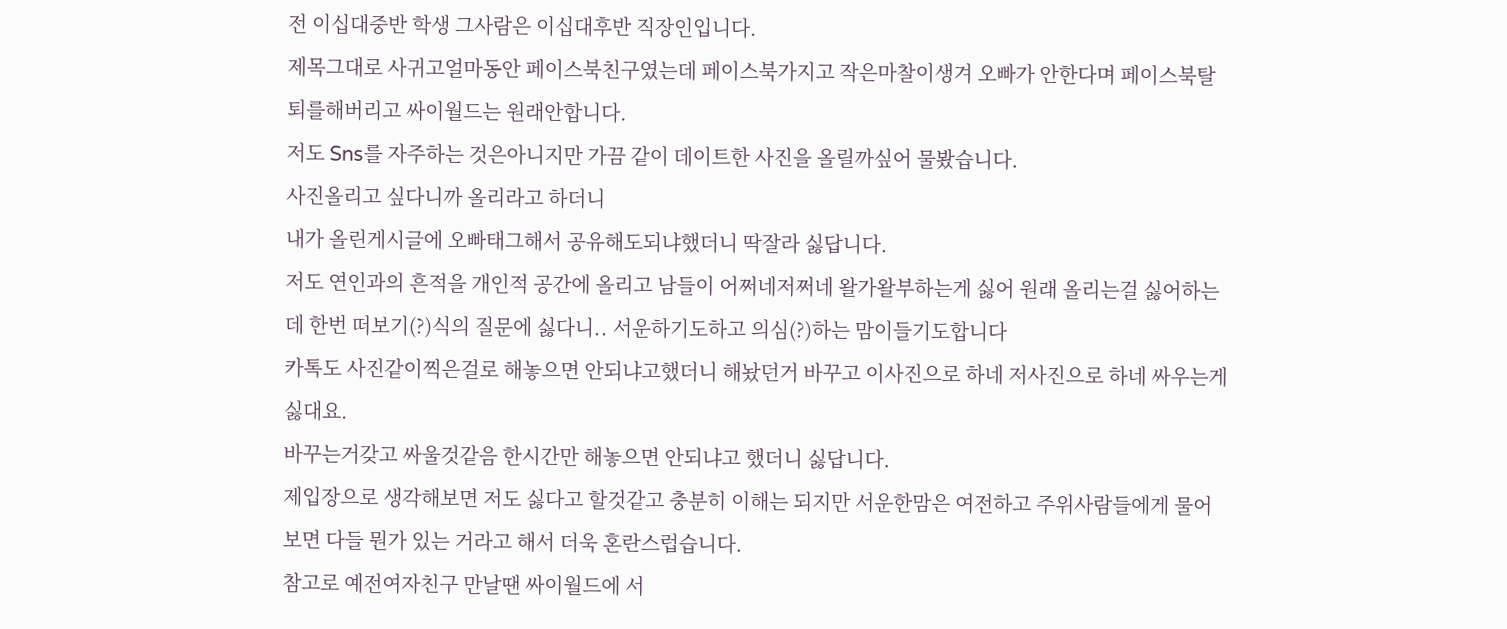전 이십대중반 학생 그사람은 이십대후반 직장인입니다.
제목그대로 사귀고얼마동안 페이스북친구였는데 페이스북가지고 작은마찰이생겨 오빠가 안한다며 페이스북탈퇴를해버리고 싸이월드는 원래안합니다.
저도 Sns를 자주하는 것은아니지만 가끔 같이 데이트한 사진을 올릴까싶어 물봤습니다.
사진올리고 싶다니까 올리라고 하더니
내가 올린게시글에 오빠태그해서 공유해도되냐했더니 딱잘라 싫답니다.
저도 연인과의 흔적을 개인적 공간에 올리고 남들이 어쩌네저쩌네 왈가왈부하는게 싫어 원래 올리는걸 싫어하는데 한번 떠보기(?)식의 질문에 싫다니.. 서운하기도하고 의심(?)하는 맘이들기도합니다
카톡도 사진같이찍은걸로 해놓으면 안되냐고했더니 해놨던거 바꾸고 이사진으로 하네 저사진으로 하네 싸우는게 싫대요.
바꾸는거갖고 싸울것같음 한시간만 해놓으면 안되냐고 했더니 싫답니다.
제입장으로 생각해보면 저도 싫다고 할것같고 충분히 이해는 되지만 서운한맘은 여전하고 주위사람들에게 물어보면 다들 뭔가 있는 거라고 해서 더욱 혼란스럽습니다.
참고로 예전여자친구 만날땐 싸이월드에 서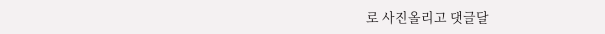로 사진올리고 댓글달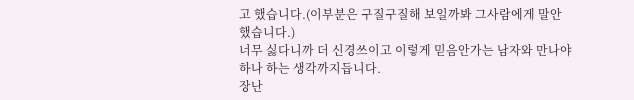고 했습니다.(이부분은 구질구질해 보일까봐 그사람에게 말안했습니다.)
너무 싫다니까 더 신경쓰이고 이렇게 믿음안가는 남자와 만나야하나 하는 생각까지듭니다.
장난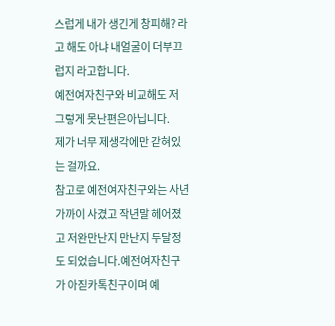스럽게 내가 생긴게 창피해? 라고 해도 아냐 내얼굴이 더부끄럽지 라고합니다.
예전여자친구와 비교해도 저 그렇게 못난편은아닙니다.
제가 너무 제생각에만 갇혀있는 걸까요.
참고로 예전여자친구와는 사년가까이 사겼고 작년말 헤어졌고 저완만난지 만난지 두달정도 되었습니다.예전여자친구가 아짇카톡친구이며 예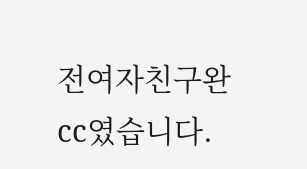전여자친구완 cc였습니다.